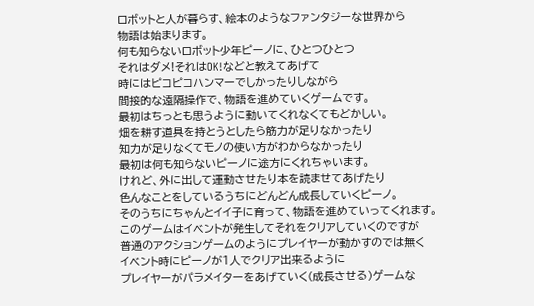ロボットと人が暮らす、絵本のようなファンタジーな世界から
物語は始まります。
何も知らないロボット少年ピーノに、ひとつひとつ
それはダメ!それはOK!などと教えてあげて
時にはピコピコハンマーでしかったりしながら
間接的な遠隔操作で、物語を進めていくゲームです。
最初はちっとも思うように動いてくれなくてもどかしい。
畑を耕す道具を持とうとしたら筋力が足りなかったり
知力が足りなくてモノの使い方がわからなかったり
最初は何も知らないピーノに途方にくれちゃいます。
けれど、外に出して運動させたり本を読ませてあげたり
色んなことをしているうちにどんどん成長していくピーノ。
そのうちにちゃんとイイ子に育って、物語を進めていってくれます。
このゲームはイベントが発生してそれをクリアしていくのですが
普通のアクションゲームのようにプレイヤーが動かすのでは無く
イベント時にピーノが1人でクリア出来るように
プレイヤーがパラメイターをあげていく(成長させる)ゲームな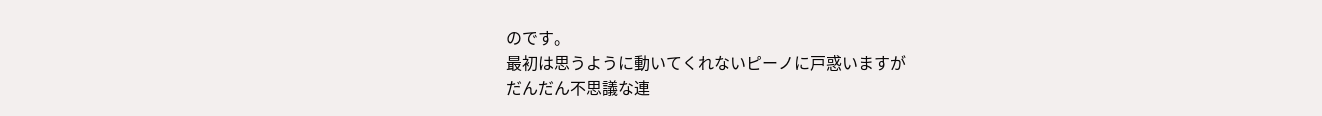のです。
最初は思うように動いてくれないピーノに戸惑いますが
だんだん不思議な連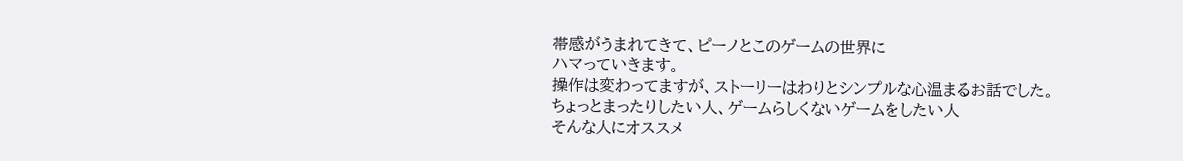帯感がうまれてきて、ピーノとこのゲームの世界に
ハマっていきます。
操作は変わってますが、ストーリーはわりとシンプルな心温まるお話でした。
ちょっとまったりしたい人、ゲームらしくないゲームをしたい人
そんな人にオススメ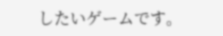したいゲームです。